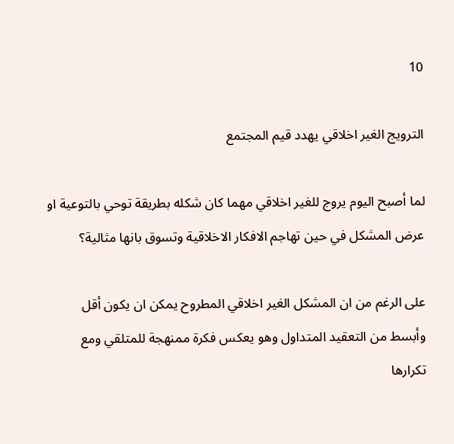10

الترويج الغير اخلاقي يهدد قيم المجتمع

لما أصبح اليوم يروج للغير اخلاقي مهما كان شكله بطريقة توحي بالتوعية او عرض المشكل في حين تهاجم الافكار الاخلاقية وتسوق بانها مثالية؟

على الرغم من ان المشكل الغير اخلاقي المطروح يمكن ان يكون أقل وأبسط من التعقيد المتداول وهو يعكس فكرة ممنهجة للمتلقي ومع تكرارها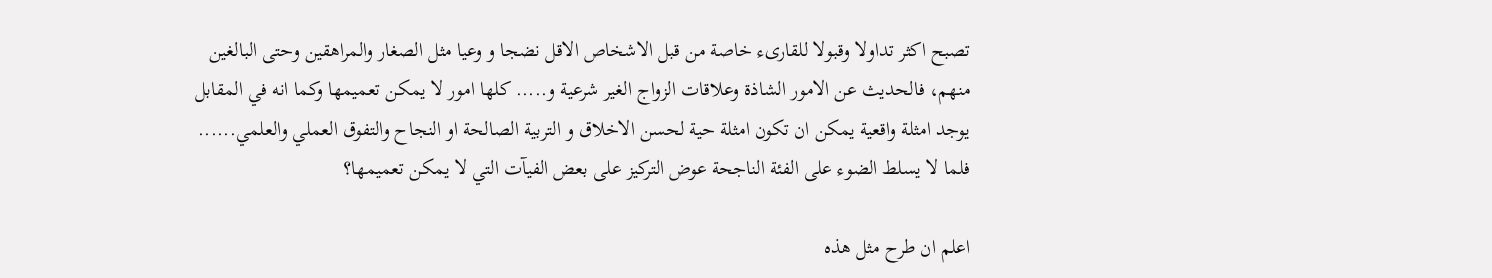تصبح اكثر تداولا وقبولا للقارىء خاصة من قبل الاشخاص الاقل نضجا و وعيا مثل الصغار والمراهقين وحتى البالغين منهم، فالحديث عن الامور الشاذة وعلاقات الزواج الغير شرعية و..... كلها امور لا يمكن تعميمها وكما انه في المقابل يوجد امثلة واقعية يمكن ان تكون امثلة حية لحسن الاخلاق و التربية الصالحة او النجاح والتفوق العملي والعلمي...... فلما لا يسلط الضوء على الفئة الناجحة عوض التركيز على بعض الفيآت التي لا يمكن تعميمها؟

اعلم ان طرح مثل هذه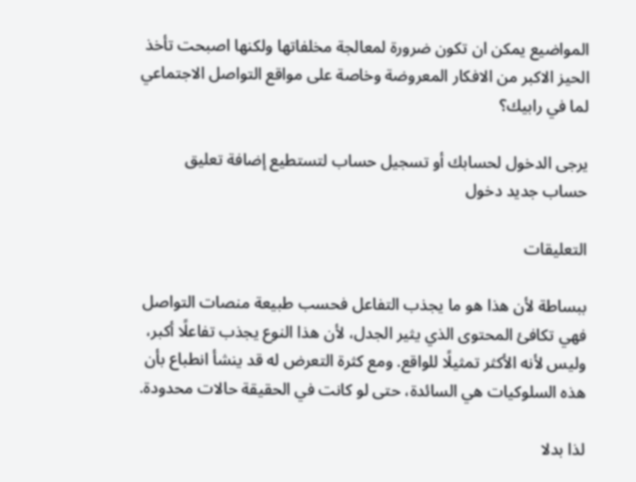المواضيع يمكن ان تكون ضرورة لمعالجة مخلفاتها ولكنها اصبحت تأخذ الحيز الاكبر من الافكار المعروضة وخاصة على مواقع التواصل الاجتماعي لما في رابيك؟

يرجى الدخول لحسابك أو تسجيل حساب لتستطيع إضافة تعليق
حساب جديد دخول

التعليقات

ببساطة لأن هذا هو ما يجذب التفاعل فحسب طبيعة منصات التواصل فهي تكافئ المحتوى الذي يثير الجدل، لأن هذا النوع يجذب تفاعلًا أكبر، وليس لأنه الأكثر تمثيلًا للواقع. ومع كثرة التعرض له قد ينشأ انطباع بأن هذه السلوكيات هي السائدة، حتى لو كانت في الحقيقة حالات محدودة.

لذا بدلا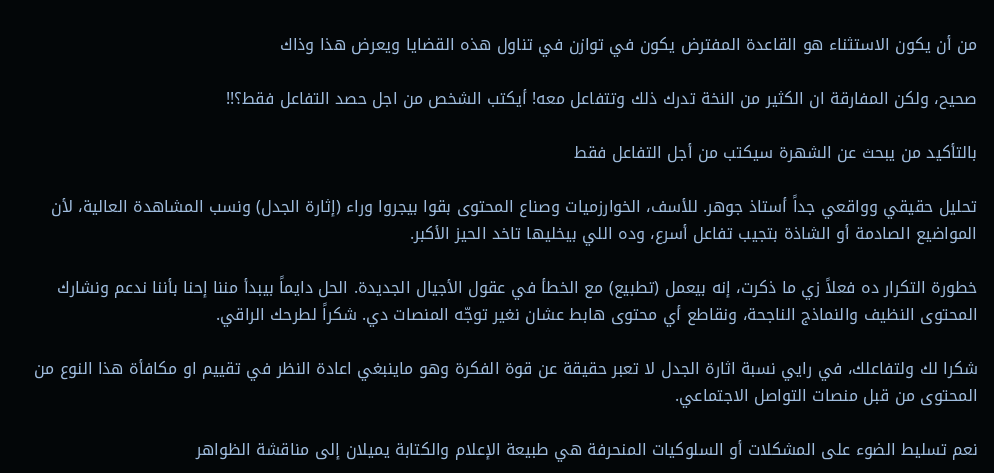من أن يكون الاستثناء هو القاعدة المفترض يكون في توازن في تناول هذه القضايا ويعرض هذا وذاك

صحيح، ولكن المفارقة ان الكثير من النخة تدرك ذلك وتتفاعل معه! أيكتب الشخص من اجل حصد التفاعل فقط؟!!

بالتأكيد من يبحث عن الشهرة سيكتب من أجل التفاعل فقط

تحليل حقيقي وواقعي جداً أستاذ جوهر. للأسف، الخوارزميات وصناع المحتوى بقوا بيجروا وراء (إثارة الجدل) ونسب المشاهدة العالية، لأن المواضيع الصادمة أو الشاذة بتجيب تفاعل أسرع، وده اللي بيخليها تاخد الحيز الأكبر.

خطورة التكرار ده فعلاً زي ما ذكرت، إنه بيعمل (تطبيع) مع الخطأ في عقول الأجيال الجديدة. الحل دايماً بيبدأ مننا إحنا بأننا ندعم ونشارك المحتوى النظيف والنماذج الناجحة، ونقاطع أي محتوى هابط عشان نغير توجّه المنصات دي. شكراً لطرحك الراقي.

شكرا لك ولتفاعلك، في رايي نسبة اثارة الجدل لا تعبر حقيقة عن قوة الفكرة وهو ماينبغي اعادة النظر في تقييم او مكافأة هذا النوع من المحتوى من قبل منصات التواصل الاجتماعي.

نعم تسليط الضوء على المشكلات أو السلوكيات المنحرفة هي طبيعة الإعلام والكتابة يميلان إلى مناقشة الظواهر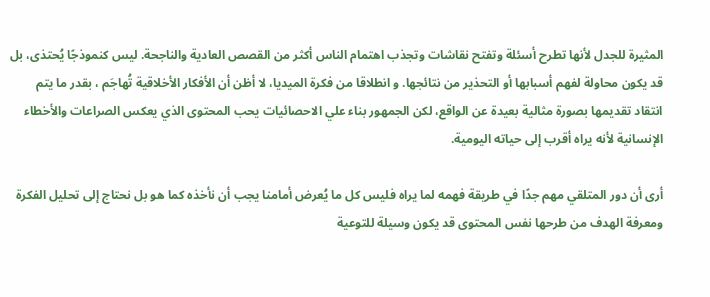المثيرة للجدل لأنها تطرح أسئلة وتفتح نقاشات وتجذب اهتمام الناس أكثر من القصص العادية والناجحة. ليس كنموذجًا يُحتذى، بل قد يكون محاولة لفهم أسبابها أو التحذير من نتائجها. و انطلاقا من فكرة الميديا، لا أظن أن الأفكار الأخلاقية تُهاجَم ، بقدر ما يتم انتقاد تقديمها بصورة مثالية بعيدة عن الواقع، لكن الجمهور بناء علي الاحصائيات يحب المحتوى الذي يعكس الصراعات والأخطاء الإنسانية لأنه يراه أقرب إلى حياته اليومية.

أرى أن دور المتلقي مهم جدًا في طريقة فهمه لما يراه فليس كل ما يُعرض أمامنا يجب أن نأخذه كما هو بل نحتاج إلى تحليل الفكرة ومعرفة الهدف من طرحها نفس المحتوى قد يكون وسيلة للتوعية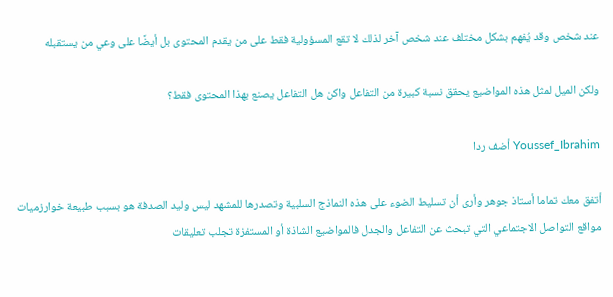عند شخص وقد يُفهم بشكل مختلف عند شخص آخر لذلك لا تقع المسؤولية فقط على من يقدم المحتوى بل أيضًا على وعي من يستقبله

ولكن الميل لمثل هذه المواضيع يحقق نسبة كبيرة من التفاعل واكن هل التفاعل يصنع بهذا المحتوى فقط؟

Youssef_Ibrahim أضف ردا

أتفق معك تماما أستاذ جوهر وأرى أن تسليط الضوء على هذه النماذج السلبية وتصدرها للمشهد ليس وليد الصدفة هو بسبب طبيعة خوارزميات مواقع التواصل الاجتماعي التي تبحث عن التفاعل والجدل فالمواضيع الشاذة أو المستفزة تجلب تعليقات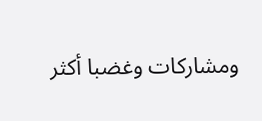ومشاركات وغضبا أكثر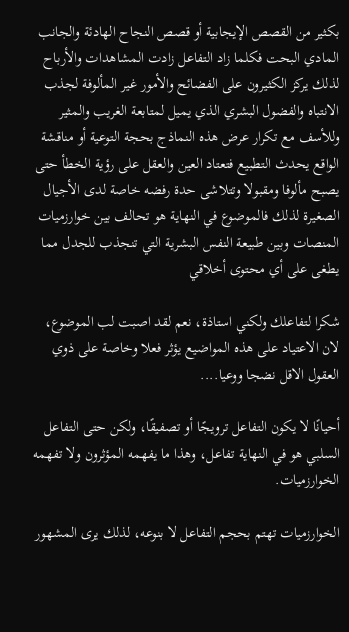بكثير من القصص الإيجابية أو قصص النجاح الهادئة والجانب المادي البحت فكلما زاد التفاعل زادت المشاهدات والأرباح لذلك يركز الكثيرون على الفضائح والأمور غير المألوفة لجذب الانتباه والفضول البشري الذي يميل لمتابعة الغريب والمثير وللأسف مع تكرار عرض هذه النماذج بحجة التوعية أو مناقشة الواقع يحدث التطبيع فتعتاد العين والعقل على رؤية الخطأ حتى يصبح مألوفا ومقبولا وتتلاشى حدة رفضه خاصة لدى الأجيال الصغيرة لذلك فالموضوع في النهاية هو تحالف بين خوارزميات المنصات وبين طبيعة النفس البشرية التي تنجذب للجدل مما يطغى على أي محتوى أخلاقي

شكرا لتفاعلك ولكني استاذة، نعم لقد اصبت لب الموضوع، لان الاعتياد على هذه المواضيع يؤثر فعلا وخاصة على ذوي العقول الاقل نضجا ووعيا....

أحيانًا لا يكون التفاعل ترويجًا أو تصفيقًا، ولكن حتى التفاعل السلبي هو في النهاية تفاعل، وهذا ما يفهمه المؤثرون ولا تفهمه الخوارزميات.

الخوارزميات تهتم بحجم التفاعل لا بنوعه، لذلك يرى المشهور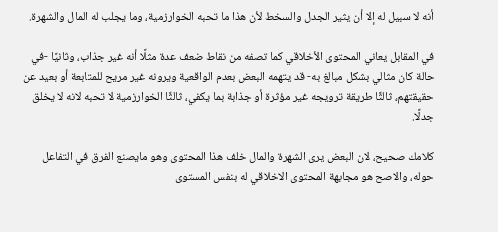أنه لا سبيل له إلا أن يثير الجدل والسخط لأن هذا ما تحبه الخوارزمية، وما يجلب له المال والشهرة.

في المقابل يعاني المحتوى الأخلاقي كما تصفه من نقاط ضعف عدة مثلًا أنه غير جذاب، وثانيًا -في حالة كان مثالي بشكل مبالغ به- قد يتهمه البعض بعدم الواقعية ويرونه غير مريح للمتابعة أو بعيد عن حقيقتهم، ثالثًا طريقة ترويجه غير مؤثرة أو جذابة بما يكفي، ثالثًا الخوارزمية لا تحبه لانه لا يخلق جدلًا.

كلامك صحيح، لان البعض يرى الشهرة والمال خلف هذا المحتوى وهو مايصنع الفرق في التفاعل حوله، والاصح هو مجابهة المحتوى الاخلاقي له بنفس المستوى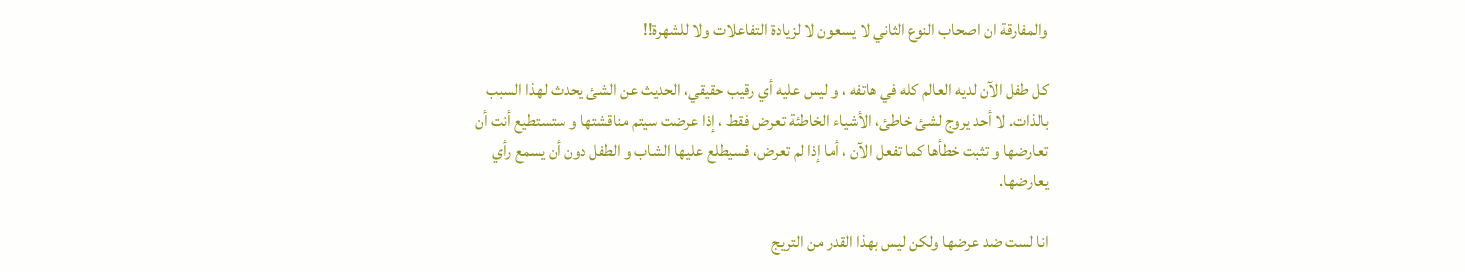والمفارقة ان اصحاب النوع الثاني لا يسعون لا لزيادة التفاعلات ولا للشهرة!!

كل طفل الآن لديه العالم كله في هاتفه ، و ليس عليه أي رقيب حقيقي، الحديث عن الشئ يحدث لهذا السبب بالذات. لا أحد يروج لشئ خاطئ، الأشياء الخاطئة تعرض فقط ، إذا عرضت سيتم مناقشتها و ستستطيع أنت أن تعارضها و تثبت خطأها كما تفعل الآن ، أما إذا لم تعرض، فسيطلع عليها الشاب و الطفل دون أن يسمع رأي يعارضها.

انا لست ضد عرضها ولكن ليس بهذا القدر من التريج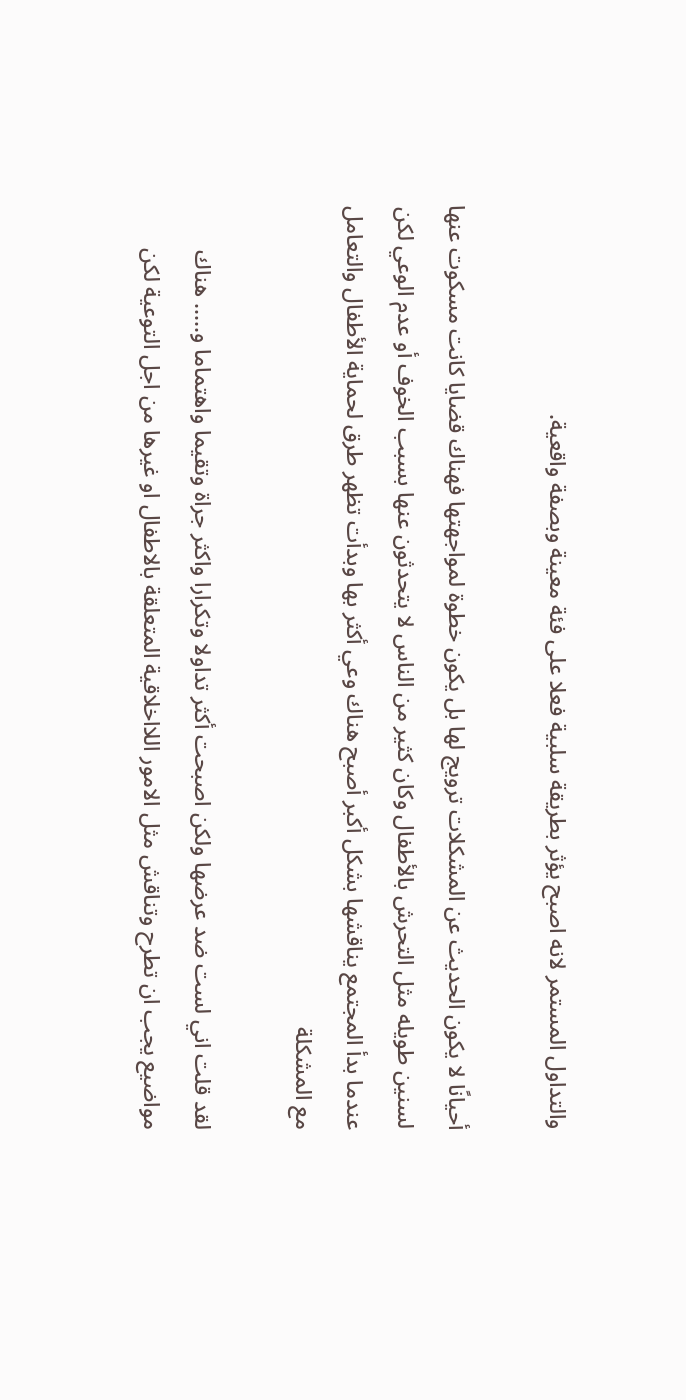والتداول المستمر لانه اصبح يؤثر بطريقة سلبية فعلا على فئة معينة وبصفة واقعية.

أحيانًا لا يكون الحديث عن المشكلات ترويج لها بل يكون خطوة لمواجهتها فهناك قضايا كانت مسكوت عنها لسنين طويله مثل التحرش بالأطفال وكان كثير من الناس لا يتحدثون عنها بسبب الخوف أو عدم الوعي لكن عندما بدأ المجتمع يناقشها بشكل أكبر أصبح هناك وعي أكثر بها وبدأت تظهر طرق لحماية الأطفال والتعامل مع المشكلة

لقد قلت اني لست ضد عرضها ولكن اصبحت أكثر تداولا وتكرارا واكثر جراة وتقيما واهتماما و..... هناك مواضيع يجب ان تطرح وتناقش مثل الامور اللااخلاقية المتعلقة بالاطفال او غيرها من اجل التوعية لكن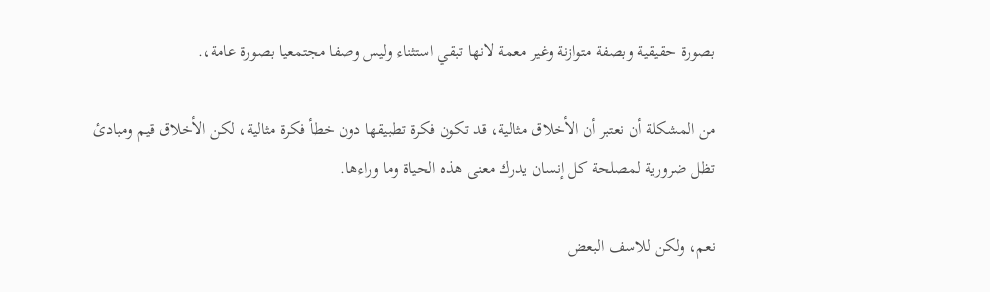بصورة حقيقية وبصفة متوازنة وغير معمة لانها تبقي استثناء وليس وصفا مجتمعيا بصورة عامة،.

من المشكلة أن نعتبر أن الأخلاق مثالية، قد تكون فكرة تطبيقها دون خطأ فكرة مثالية، لكن الأخلاق قيم ومبادئ تظل ضرورية لمصلحة كل إنسان يدرك معنى هذه الحياة وما وراءها.

نعم، ولكن للاسف البعض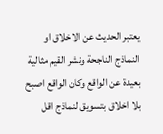يعتبر الحديث عن الاخلاق او النماذج الناجحة ونشر القيم مثالية بعيدة عن الواقع وكان الواقع اصبح بلا اخلاق بتسويق لنماذج اقل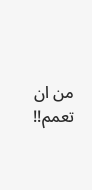من ان تعمم!!